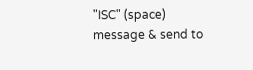"ISC" (space) message & send to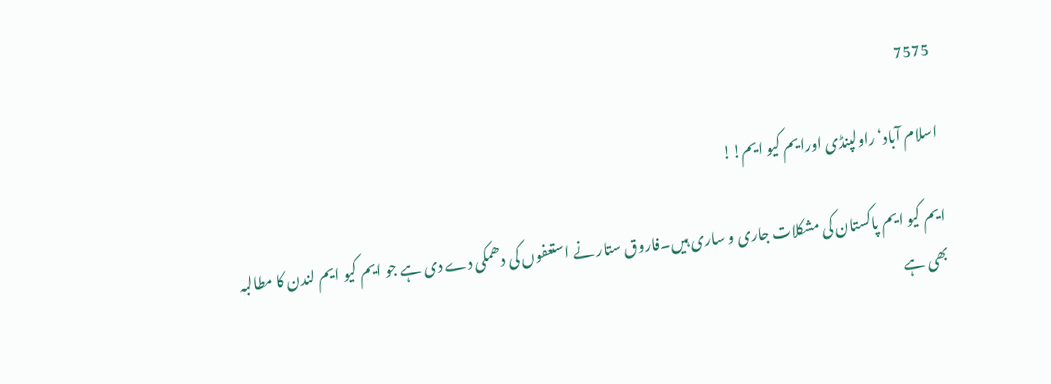7575

اسلام آباد‘راولپنڈی اورایم کیو ایم!!

ایم کیو ایم پاکستان کی مشکلات جاری و ساری ہیں۔فاروق ستار نے استعفوں کی دھمکی دے دی ہے جو ایم کیو ایم لندن کا مطالبہ بھی ہے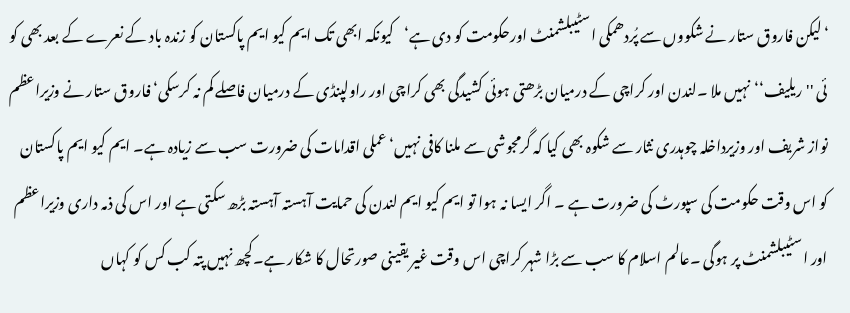‘لیکن فاروق ستار نے شکووں سے پُردھمکی اسٹیبلشمنٹ اورحکومت کو دی ہے‘کیونکہ ابھی تک ایم کیو ایم پاکستان کو زندہ باد کے نعرے کے بعد بھی کو ئی ''ریلیف‘‘نہیں ملا ۔لندن اور کراچی کے درمیان بڑھتی ہوئی کشیدگی بھی کراچی اور راولپنڈی کے درمیان فاصلے کم نہ کرسکی‘ فاروق ستار نے وزیراعظم نواز شریف اور وزیرداخلہ چوہدری نثار سے شکوہ بھی کیا کہ گرمجوشی سے ملنا کافی نہیں‘ عملی اقدامات کی ضرورت سب سے زیادہ ہے۔ ایم کیو ایم پاکستان کو اس وقت حکومت کی سپورٹ کی ضرورت ہے ۔ اگر ایسا نہ ہوا تو ایم کیو ایم لندن کی حمایت آہستہ آہستہ بڑھ سکتی ہے اور اس کی ذمہ داری وزیراعظم اور اسٹیبلشمنٹ پر ہوگی ۔عالم اسلام کا سب سے بڑا شہر کراچی اس وقت غیر یقینی صورتحال کا شکار ہے۔کچھ نہیں پتہ کب کس کو کہاں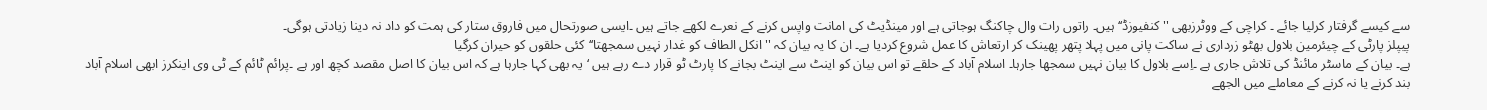سے کیسے گرفتار کرلیا جائے ۔ کراچی کے ووٹرزبھی ''کنفیوزڈ‘‘ ہیں۔ راتوں رات وال چاکنگ ہوجاتی ہے اور مینڈیٹ کی امانت واپس کرنے کے نعرے لکھے جاتے ہیں ۔ایسی صورتحال میں فاروق ستار کی ہمت کو داد نہ دینا زیادتی ہوگی۔
پیپلز پارٹی کے چیئرمین بلاول بھٹو زرداری نے ساکت پانی میں پہلا پتھر پھینک کر ارتعاش کا عمل شروع کردیا ہے۔ ان کا یہ بیان کہ ''انکل الطاف کو غدار نہیں سمجھتا‘‘کئی حلقوں کو حیران کرگیا
ہے۔ بیان کے ماسٹر مائنڈ کی تلاش جاری ہے ۔اِسے بلاول کا بیان نہیں سمجھا جارہا۔ اسلام آباد کے حلقے تو اس بیان کو اینٹ سے اینٹ بجانے کا پارٹ ٹو قرار دے رہے ہیں ‘یہ بھی کہا جارہا ہے کہ اس بیان کا اصل مقصد کچھ اور ہے ۔پرائم ٹائم کے ٹی وی اینکرز ابھی اسلام آباد بند کرنے یا نہ کرنے کے معاملے میں الجھے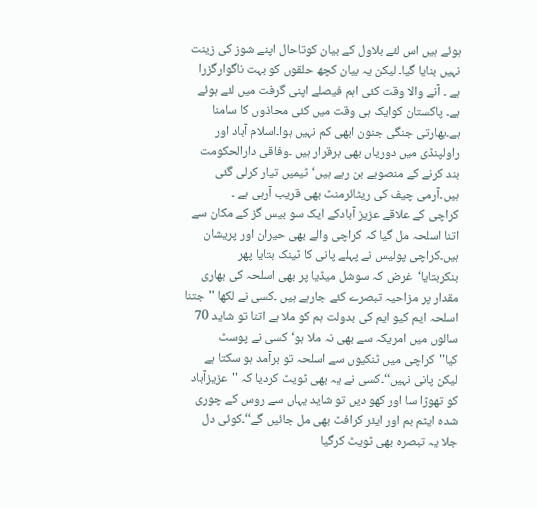ہوئے ہیں اس لئے بلاول کے بیان کوتاحال اپنے شوز کی زینت نہیں بنایا گیا۔ لیکن یہ بیان کچھ حلقوں کو بہت ناگوارگزرا ہے ۔ آنے والا وقت کئی اہم فیصلے اپنی گرفت میں لئے ہوئے ہے۔ پاکستان کوایک ہی وقت میں کئی محاذوں کا سامنا ہے۔بھارتی جنگی جنون ابھی کم نہیں ہوا۔اسلام آباد اور راولپنڈی میں دوریاں بھی برقرار ہیں ۔وفاقی دارالحکومت بند کرنے کے منصوبے بن رہے ہیں‘ٹیمیں تیار کرلی گئی ہیں۔آرمی چیف کی ریٹائرمنٹ بھی قریب آرہی ہے ۔
کراچی کے علاقے عزیز آبادکے ایک سو بیس گز کے مکان سے اتنا اسلحہ مل گیا کہ کراچی والے بھی حیران اور پریشان ہیں۔کراچی پولیس نے پہلے پانی کا ٹینک بتایا پھر بنکربتایا‘غرض کہ سوشل میڈیا پر بھی اسلحہ کی بھاری مقدار پر مزاحیہ تبصرے کئے جارہے ہیں ۔کسی نے لکھا ''جتنا اسلحہ ایم کیو ایم کی بدولت ہم کو ملا ہے اتنا تو شاید 70 سالوں میں امریکہ سے بھی نہ ملا ہو‘کسی نے پوسٹ کیا''کراچی میں ٹنکیوں سے اسلحہ تو برآمد ہو سکتا ہے لیکن پانی نہیں‘‘۔کسی نے یہ بھی ٹویٹ کردیا کہ ''عزیزآباد کو تھوڑا سا اور کھو دیں تو شاید یہاں سے روس کے چوری شدہ ایٹم بم اور ایئر کرافٹ بھی مل جائیں گے‘‘۔کوئی دل جلا یہ تبصرہ بھی ٹویٹ کرگیا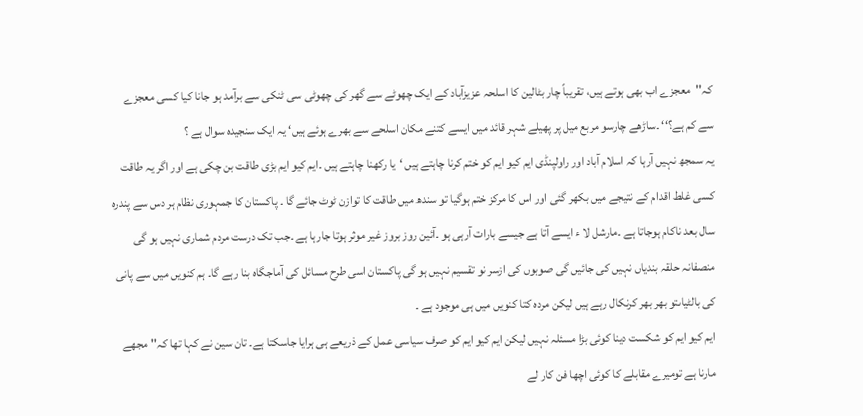کہ''معجزے اب بھی ہوتے ہیں، تقریباً چار بٹالین کا اسلحہ عزیزآباد کے ایک چھوٹے سے گھر کی چھوٹی سی ٹنکی سے برآمد ہو جانا کیا کسی معجزے سے کم ہے؟‘‘ ۔ساڑھے چارسو مربع میل پر پھیلے شہر قائد میں ایسے کتنے مکان اسلحے سے بھرے ہوئے ہیں‘ یہ ایک سنجیدہ سوال ہے ؟
یہ سمجھ نہیں آرہا کہ اسلام آباد اور راولپنڈی ایم کیو ایم کو ختم کرنا چاہتے ہیں ‘یا رکھنا چاہتے ہیں ۔ایم کیو ایم بڑی طاقت بن چکی ہے اور اگر یہ طاقت کسی غلط اقدام کے نتیجے میں بکھر گئی اور اس کا مرکز ختم ہوگیا تو سندھ میں طاقت کا توازن ٹوٹ جائے گا ۔ پاکستان کا جمہوری نظام ہر دس سے پندرہ سال بعد ناکام ہوجاتا ہے ۔مارشل لا ء ایسے آتا ہے جیسے بارات آرہی ہو ۔آئین روز بروز غیر موثر ہوتا جارہا ہے ۔جب تک درست مردم شماری نہیں ہو گی منصفانہ حلقہ بندیاں نہیں کی جائیں گی صوبوں کی ازسر نو تقسیم نہیں ہو گی پاکستان اسی طرح مسائل کی آماجگاہ بنا رہے گا۔ ہم کنویں میں سے پانی کی بالٹیاںتو بھر بھر کرنکال رہے ہیں لیکن مردہ کتا کنویں میں ہی موجود ہے ۔
ایم کیو ایم کو شکست دینا کوئی بڑا مسئلہ نہیں لیکن ایم کیو ایم کو صرف سیاسی عمل کے ذریعے ہی ہرایا جاسکتا ہے۔ تان سین نے کہا تھا کہ'' مجھے مارنا ہے تومیرے مقابلے کا کوئی اچھا فن کار لے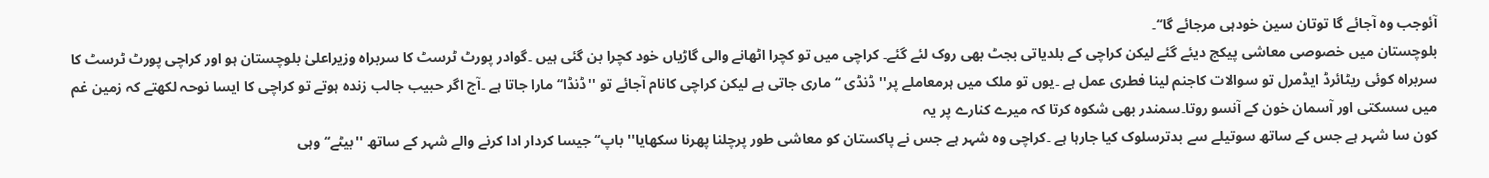آئوجب وہ آجائے گا توتان سین خودہی مرجائے گا‘‘۔
بلوچستان میں خصوصی معاشی پیکج دیئے گئے لیکن کراچی کے بلدیاتی بجٹ بھی روک لئے گئے۔ کراچی میں تو کچرا اٹھانے والی گاڑیاں خود کچرا بن گئی ہیں ۔گوادر پورٹ ٹرسٹ کا سربراہ وزیراعلیٰ بلوچستان ہو اور کراچی پورٹ ٹرسٹ کا سربراہ کوئی ریٹائرڈ ایڈمرل تو سوالات کاجنم لینا فطری عمل ہے ۔یوں تو ملک میں ہرمعاملے پر'' ڈنڈی ‘‘ماری جاتی ہے لیکن کراچی کانام آجائے تو ''ڈنڈا‘‘مارا جاتا ہے ۔آج اگر حبیب جالب زندہ ہوتے تو کراچی کا ایسا نوحہ لکھتے کہ زمین غم میں سسکتی اور آسمان خون کے آنسو روتا۔سمندر بھی شکوہ کرتا کہ میرے کنارے پر یہ
کون سا شہر ہے جس کے ساتھ سوتیلے سے بدترسلوک کیا جارہا ہے ۔کراچی وہ شہر ہے جس نے پاکستان کو معاشی طور پرچلنا پھرنا سکھایا'' باپ‘‘ جیسا کردار ادا کرنے والے شہر کے ساتھ ''بیٹے‘‘وہی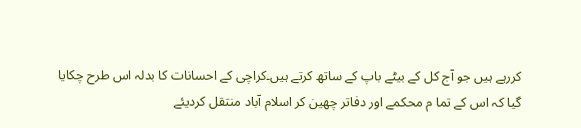کررہے ہیں جو آج کل کے بیٹے باپ کے ساتھ کرتے ہیں۔کراچی کے احسانات کا بدلہ اس طرح چکایا گیا کہ اس کے تما م محکمے اور دفاتر چھین کر اسلام آباد منتقل کردیئے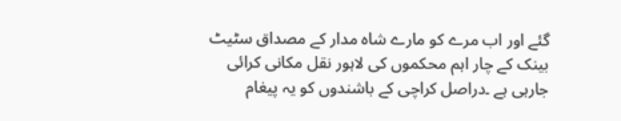گئے اور اب مرے کو مارے شاہ مدار کے مصداق سٹیٹ بینک کے چار اہم محکموں کی لاہور نقل مکانی کرائی جارہی ہے ۔دراصل کراچی کے باشندوں کو یہ پیغام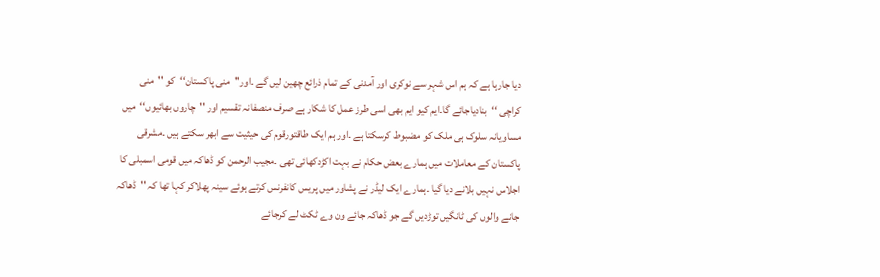دیا جارہا ہے کہ ہم اس شہر سے نوکری اور آمدنی کے تمام ذرائع چھین لیں گے ۔اور''منی پاکستان‘‘کو ''منی کراچی ‘‘بنادیاجائے گا۔ایم کیو ایم بھی اسی طرز عمل کا شکار ہے صرف منصفانہ تقسیم اور ''چاروں بھائیوں‘‘میں مساویانہ سلوک ہی ملک کو مضبوط کرسکتا ہے ۔اور ہم ایک طاقتورقوم کی حیثیت سے ابھر سکتے ہیں ۔مشرقی پاکستان کے معاملات میں ہمارے بعض حکام نے بہت اکڑدکھائی تھی ۔مجیب الرحمن کو ڈھاکہ میں قومی اسمبلی کا اجلاس نہیں بلانے دیا گیا ۔ہمارے ایک لیڈر نے پشاور میں پریس کانفرنس کرتے ہوئے سینہ پھلاکر کہا تھا کہ ''ڈھاکہ جانے والوں کی ٹانگیں توڑدیں گے جو ڈھاکہ جائے ون وے ٹکٹ لے کرجائے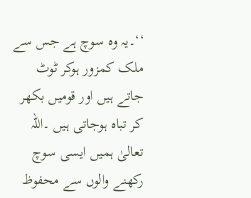‘‘۔یہ وہ سوچ ہے جس سے ملک کمزور ہوکر ٹوٹ جاتے ہیں اور قومیں بکھر کر تباہ ہوجاتی ہیں ۔اللہ تعالیٰ ہمیں ایسی سوچ رکھنے والوں سے محفوظ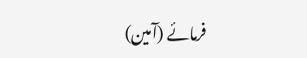فرمائے (آمین)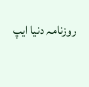روزنامہ دنیا ایپ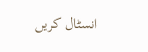انسٹال کریں